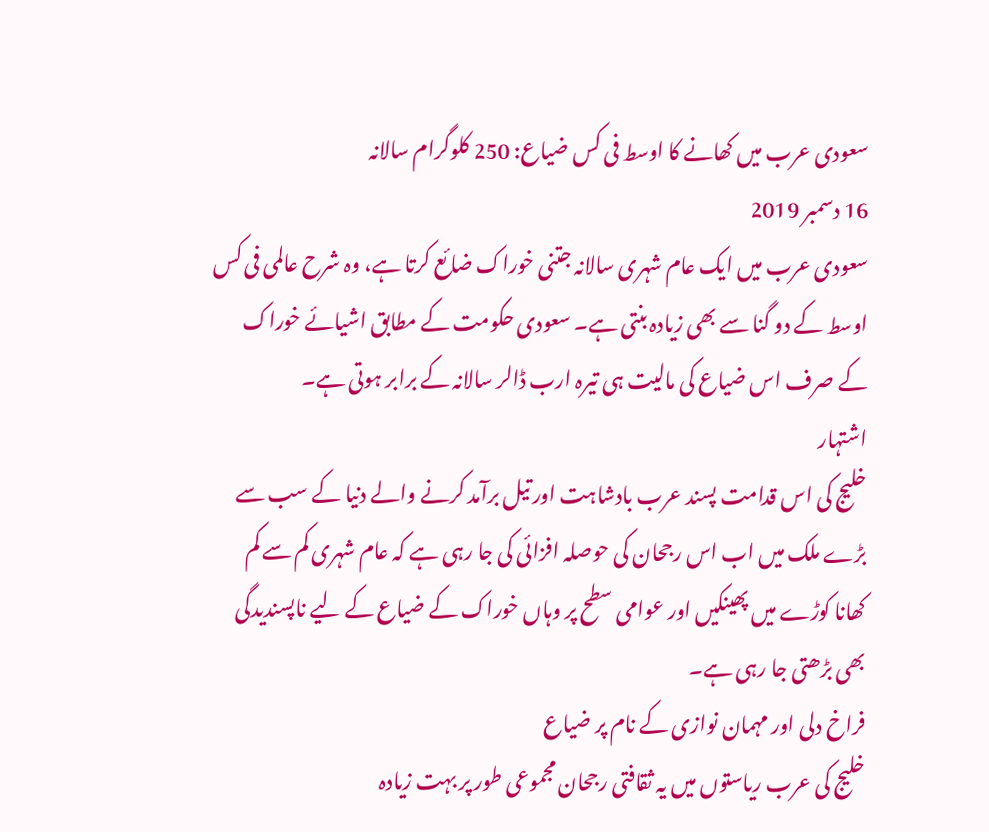سعودی عرب میں کھانے کا اوسط فی کس ضیاع: 250 کلوگرام سالانہ
16 دسمبر 2019
سعودی عرب میں ایک عام شہری سالانہ جتنی خوراک ضائع کرتا ہے، وہ شرح عالمی فی کس اوسط کے دو گنا سے بھی زیادہ بنتی ہے۔ سعودی حکومت کے مطابق اشیائے خوراک کے صرف اس ضیاع کی مالیت ہی تیرہ ارب ڈالر سالانہ کے برابر ہوتی ہے۔
اشتہار
خلیج کی اس قدامت پسند عرب بادشاہت اور تیل برآمد کرنے والے دنیا کے سب سے بڑے ملک میں اب اس رجحان کی حوصلہ افزائی کی جا رہی ہے کہ عام شہری کم سے کم کھانا کوڑے میں پھینکیں اور عوامی سطح پر وہاں خوراک کے ضیاع کے لیے ناپسندیدگی بھی بڑھتی جا رہی ہے۔
فراخ دلی اور مہمان نوازی کے نام پر ضیاع
خلیج کی عرب ریاستوں میں یہ ثقافتی رجحان مجموعی طور پر بہت زیادہ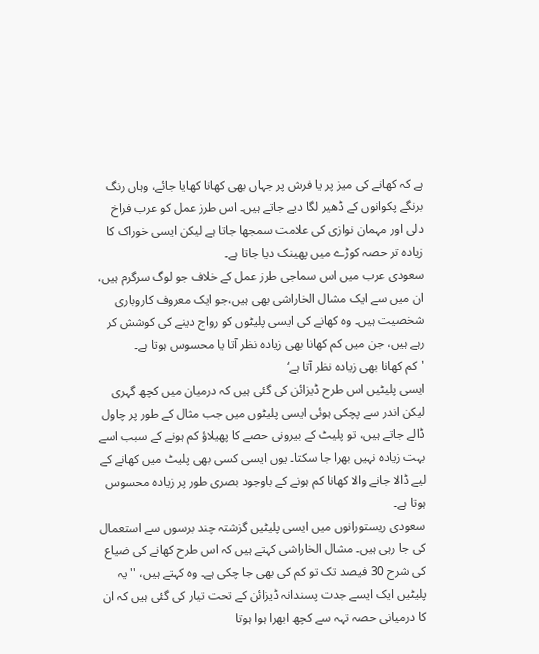ہے کہ کھانے کی میز پر یا فرش پر جہاں بھی کھانا کھایا جائے، وہاں رنگ برنگے پکوانوں کے ڈھیر لگا دیے جاتے ہیں۔ اس طرز عمل کو عرب فراخ دلی اور مہمان نوازی کی علامت سمجھا جاتا ہے لیکن ایسی خوراک کا زیادہ تر حصہ کوڑے میں پھینک دیا جاتا ہے۔
سعودی عرب میں اس سماجی طرز عمل کے خلاف جو لوگ سرگرم ہیں، ان میں سے ایک مشال الخاراشی بھی ہیں،جو ایک معروف کاروباری شخصیت ہیں۔ وہ کھانے کی ایسی پلیٹوں کو رواج دینے کی کوشش کر رہے ہیں، جن میں کم کھانا بھی زیادہ نظر آتا یا محسوس ہوتا ہے۔
'کم کھانا بھی زیادہ نظر آتا ہے‘
ایسی پلیٹیں اس طرح ڈیزائن کی گئی ہیں کہ درمیان میں کچھ گہری لیکن اندر سے پچکی ہوئی ایسی پلیٹوں میں جب مثال کے طور پر چاول ڈالے جاتے ہیں، تو پلیٹ کے بیرونی حصے کا پھیلاؤ کم ہونے کے سبب اسے بہت زیادہ نہیں بھرا جا سکتا۔ یوں ایسی کسی بھی پلیٹ میں کھانے کے لیے ڈالا جانے والا کھانا کم ہونے کے باوجود بصری طور پر زیادہ محسوس ہوتا ہے۔
سعودی ریستورانوں میں ایسی پلیٹیں گزشتہ چند برسوں سے استعمال کی جا رہی ہیں۔ مشال الخاراشی کہتے ہیں کہ اس طرح کھانے کی ضیاع کی شرح 30 فیصد تک تو کم کی بھی جا چکی ہے۔ وہ کہتے ہیں، ''یہ پلیٹیں ایک ایسے جدت پسندانہ ڈیزائن کے تحت تیار کی گئی ہیں کہ ان کا درمیانی حصہ تہہ سے کچھ ابھرا ہوا ہوتا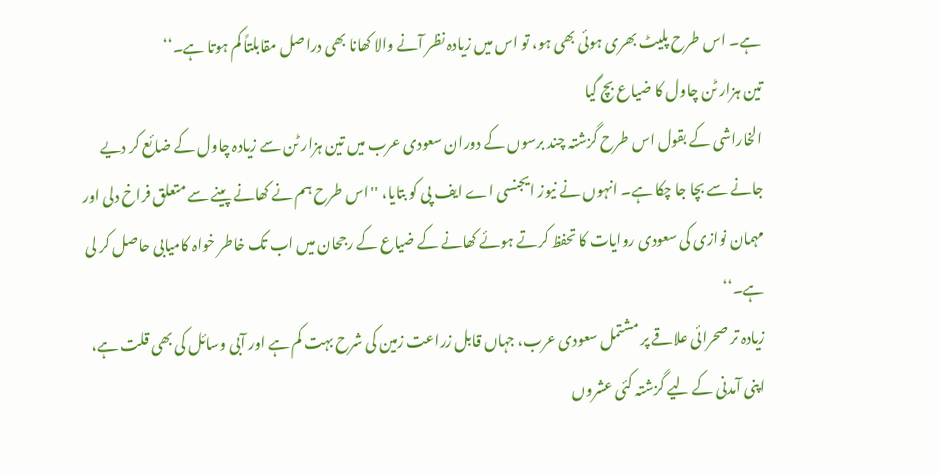ہے۔ اس طرح پلیٹ بھری ہوئی بھی ہو، تو اس میں زیادہ نظر آنے والا کھانا بھی دراصل مقابلتاً کم ہوتا ہے۔‘‘
تین ہزار ٹن چاول کا ضیاع بچ گیا
الخاراشی کے بقول اس طرح گزشتہ چند برسوں کے دوران سعودی عرب میں تین ہزار ٹن سے زیادہ چاول کے ضائع کر دیے جانے سے بچا جا چکا ہے۔ انہوں نے نیوز ایجنسی اے ایف پی کو بتایا، ''اس طرح ہم نے کھانے پینے سے متعلق فراخ دلی اور مہمان نوازی کی سعودی روایات کا تحفظ کرتے ہوئے کھانے کے ضیاع کے رجحان میں اب تک خاطر خواہ کامیابی حاصل کر لی ہے۔‘‘
زیادہ تر صحرائی علاقے پر مشتمل سعودی عرب، جہاں قابل زراعت زمین کی شرح بہت کم ہے اور آبی وسائل کی بھی قلت ہے، اپنی آمدنی کے لیے گزشتہ کئی عشروں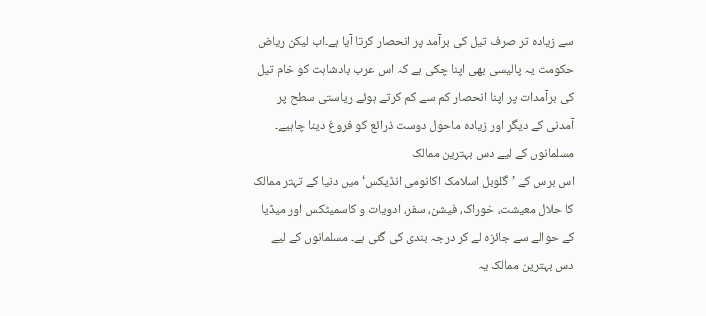سے زیادہ تر صرف تیل کی برآمد پر انحصار کرتا آیا ہے۔اب لیکن ریاض حکومت یہ پالیسی بھی اپنا چکی ہے کہ اس عرب بادشاہت کو خام تیل کی برآمدات پر اپنا انحصار کم سے کم کرتے ہوئے ریاستی سطح پر آمدنی کے دیگر اور زیادہ ماحول دوست ذرائع کو فروغ دینا چاہیے۔
مسلمانوں کے لیے دس بہترین ممالک
اس برس کے ’گلوبل اسلامک اکانومی انڈیکس‘ میں دنیا کے تہتر ممالک کا حلال معیشت، خوراک، فیشن، سفر، ادویات و کاسمیٹکس اور میڈیا کے حوالے سے جائزہ لے کر درجہ بندی کی گئی ہے۔ مسلمانوں کے لیے دس بہترین ممالک یہ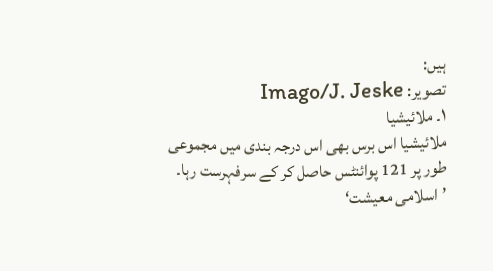ہیں:
تصویر: Imago/J. Jeske
۱۔ ملائیشیا
ملائیشیا اس برس بھی اس درجہ بندی میں مجموعی طور پر 121 پوائنٹس حاصل کر کے سرفہرست رہا۔ ’اسلامی معیشت‘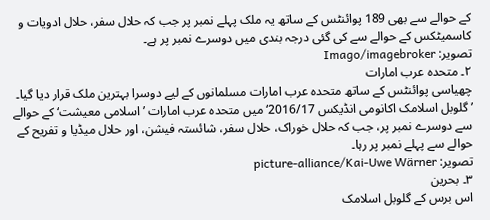کے حوالے سے بھی 189 پوائنٹس کے ساتھ یہ ملک پہلے نمبر پر جب کہ حلال سفر، حلال ادویات و کاسمیٹکس کے حوالے سے کی گئی درجہ بندی میں دوسرے نمبر پر ہے۔
تصویر: Imago/imagebroker
۲۔ متحدہ عرب امارات
چھیاسی پوائنٹس کے ساتھ متحدہ عرب امارات مسلمانوں کے لیے دوسرا بہترین ملک قرار دیا گیا۔ ’گلوبل اسلامک اکانومی انڈیکس 2016/17‘ میں متحدہ عرب امارات ’اسلامی معیشت‘ کے حوالے سے دوسرے نمبر پر، جب کہ حلال خوراک، حلال سفر، شائستہ فیشن، اور حلال میڈیا و تفریح کے حوالے سے پہلے نمبر پر رہا۔
تصویر: picture-alliance/Kai-Uwe Wärner
۳۔ بحرین
اس برس کے گلوبل اسلامک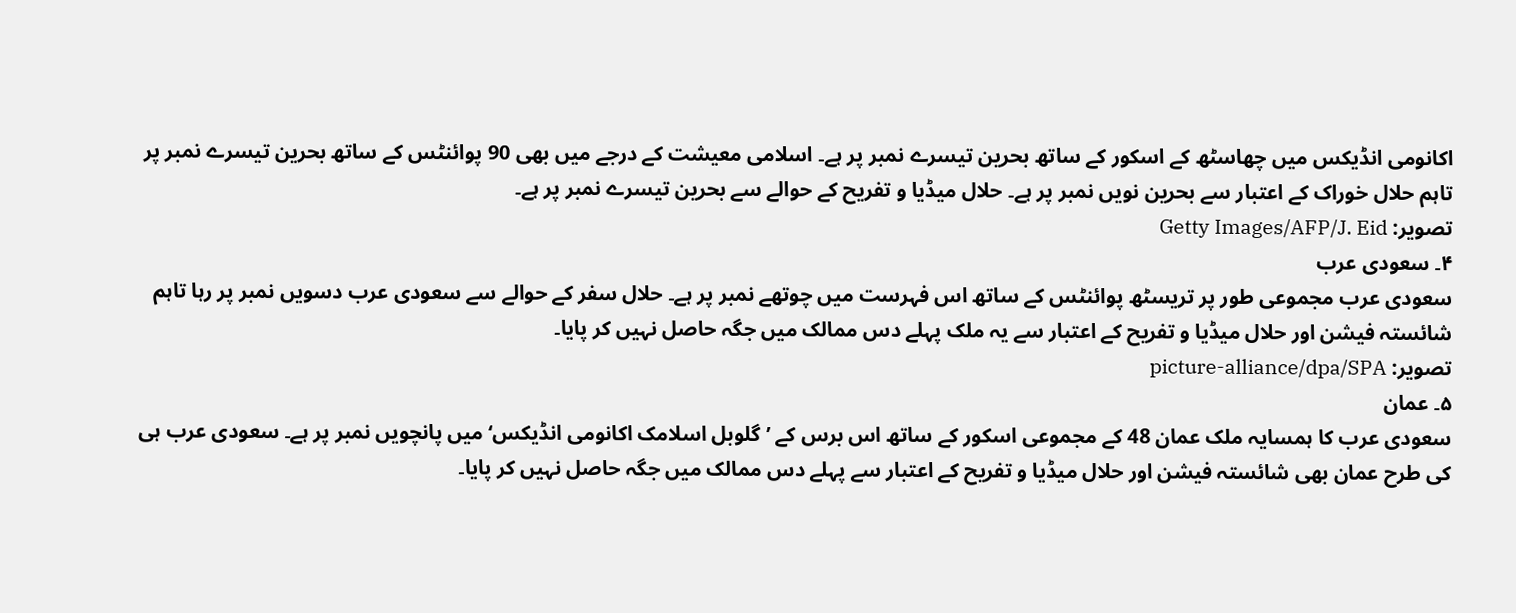اکانومی انڈیکس میں چھاسٹھ کے اسکور کے ساتھ بحرین تیسرے نمبر پر ہے۔ اسلامی معیشت کے درجے میں بھی 90 پوائنٹس کے ساتھ بحرین تیسرے نمبر پر تاہم حلال خوراک کے اعتبار سے بحرین نویں نمبر پر ہے۔ حلال میڈیا و تفریح کے حوالے سے بحرین تیسرے نمبر پر ہے۔
تصویر: Getty Images/AFP/J. Eid
۴۔ سعودی عرب
سعودی عرب مجموعی طور پر تریسٹھ پوائنٹس کے ساتھ اس فہرست میں چوتھے نمبر پر ہے۔ حلال سفر کے حوالے سے سعودی عرب دسویں نمبر پر رہا تاہم شائستہ فیشن اور حلال میڈیا و تفریح کے اعتبار سے یہ ملک پہلے دس ممالک میں جگہ حاصل نہیں کر پایا۔
تصویر: picture-alliance/dpa/SPA
۵۔ عمان
سعودی عرب کا ہمسایہ ملک عمان 48 کے مجموعی اسکور کے ساتھ اس برس کے ’گلوبل اسلامک اکانومی انڈیکس‘ میں پانچویں نمبر پر ہے۔ سعودی عرب ہی کی طرح عمان بھی شائستہ فیشن اور حلال میڈیا و تفریح کے اعتبار سے پہلے دس ممالک میں جگہ حاصل نہیں کر پایا۔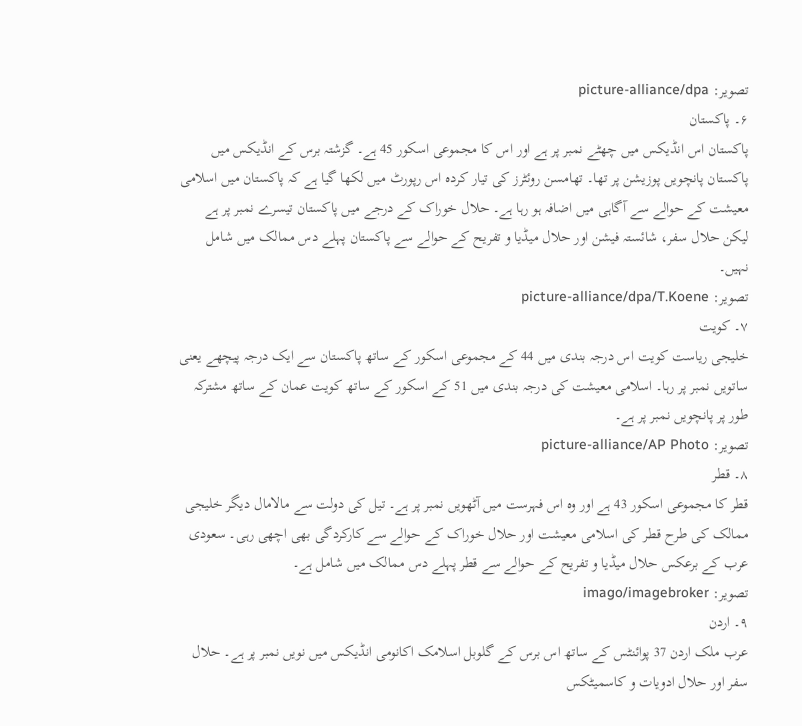تصویر: picture-alliance/dpa
۶۔ پاکستان
پاکستان اس انڈیکس میں چھٹے نمبر پر ہے اور اس کا مجموعی اسکور 45 ہے۔ گزشتہ برس کے انڈیکس میں پاکستان پانچویں پوزیشن پر تھا۔ تھامسن روئٹرز کی تیار کردہ اس رپورٹ میں لکھا گیا ہے کہ پاکستان میں اسلامی معیشت کے حوالے سے آگاہی میں اضافہ ہو رہا ہے۔ حلال خوراک کے درجے میں پاکستان تیسرے نمبر پر ہے لیکن حلال سفر، شائستہ فیشن اور حلال میڈیا و تفریح کے حوالے سے پاکستان پہلے دس ممالک میں شامل نہیں۔
تصویر: picture-alliance/dpa/T.Koene
۷۔ کویت
خلیجی ریاست کویت اس درجہ بندی میں 44 کے مجموعی اسکور کے ساتھ پاکستان سے ایک درجہ پیچھے یعنی ساتویں نمبر پر رہا۔ اسلامی معیشت کی درجہ بندی میں 51 کے اسکور کے ساتھ کویت عمان کے ساتھ مشترکہ طور پر پانچویں نمبر پر ہے۔
تصویر: picture-alliance/AP Photo
۸۔ قطر
قطر کا مجموعی اسکور 43 ہے اور وہ اس فہرست میں آٹھویں نمبر پر ہے۔ تیل کی دولت سے مالامال دیگر خلیجی ممالک کی طرح قطر کی اسلامی معیشت اور حلال خوراک کے حوالے سے کارکردگی بھی اچھی رہی۔ سعودی عرب کے برعکس حلال میڈیا و تفریح کے حوالے سے قطر پہلے دس ممالک میں شامل ہے۔
تصویر: imago/imagebroker
۹۔ اردن
عرب ملک اردن 37 پوائنٹس کے ساتھ اس برس کے گلوبل اسلامک اکانومی انڈیکس میں نویں نمبر پر ہے۔ حلال سفر اور حلال ادویات و کاسمیٹکس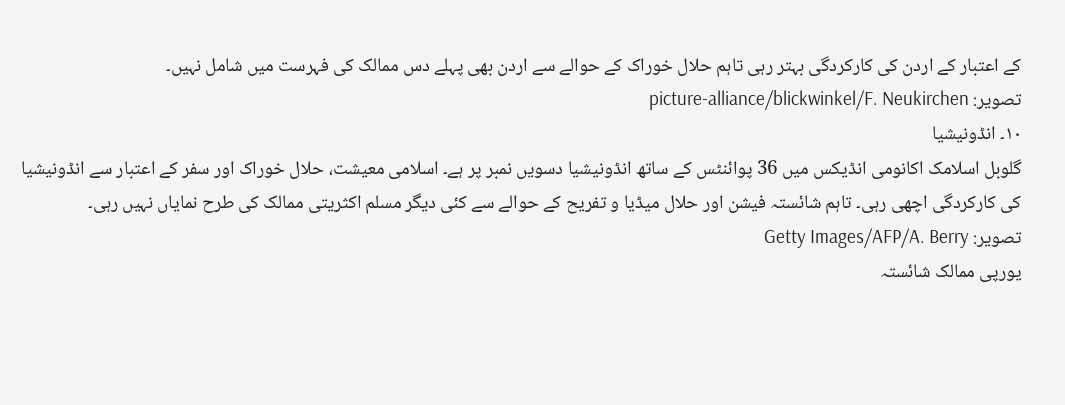کے اعتبار کے اردن کی کارکردگی بہتر رہی تاہم حلال خوراک کے حوالے سے اردن بھی پہلے دس ممالک کی فہرست میں شامل نہیں۔
تصویر: picture-alliance/blickwinkel/F. Neukirchen
۱۰۔ انڈونیشیا
گلوبل اسلامک اکانومی انڈیکس میں 36 پوائنٹس کے ساتھ انڈونیشیا دسویں نمبر پر ہے۔ اسلامی معیشت، حلال خوراک اور سفر کے اعتبار سے انڈونیشیا کی کارکردگی اچھی رہی۔ تاہم شائستہ فیشن اور حلال میڈیا و تفریح کے حوالے سے کئی دیگر مسلم اکثریتی ممالک کی طرح نمایاں نہیں رہی۔
تصویر: Getty Images/AFP/A. Berry
یورپی ممالک شائستہ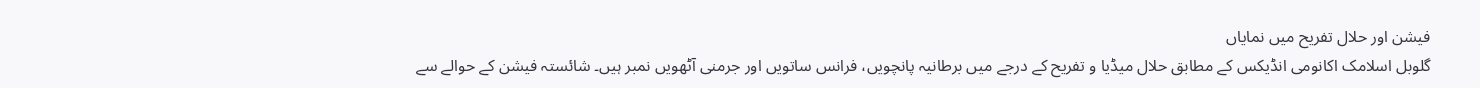فیشن اور حلال تفریح میں نمایاں
گلوبل اسلامک اکانومی انڈیکس کے مطابق حلال میڈیا و تفریح کے درجے میں برطانیہ پانچویں، فرانس ساتویں اور جرمنی آٹھویں نمبر ہیں۔ شائستہ فیشن کے حوالے سے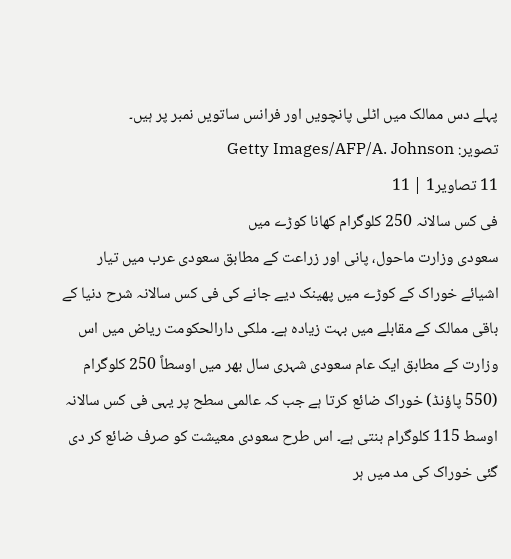پہلے دس ممالک میں اٹلی پانچویں اور فرانس ساتویں نمبر پر ہیں۔
تصویر: Getty Images/AFP/A. Johnson
11 تصاویر1 | 11
فی کس سالانہ 250 کلوگرام کھانا کوڑے میں
سعودی وزارت ماحول، پانی اور زراعت کے مطابق سعودی عرب میں تیار اشیائے خوراک کے کوڑے میں پھینک دیے جانے کی فی کس سالانہ شرح دنیا کے باقی ممالک کے مقابلے میں بہت زیادہ ہے۔ ملکی دارالحکومت ریاض میں اس وزارت کے مطابق ایک عام سعودی شہری سال بھر میں اوسطاً 250 کلوگرام (550 پاؤنڈ) خوراک ضائع کرتا ہے جب کہ عالمی سطح پر یہی فی کس سالانہ اوسط 115 کلوگرام بنتی ہے۔ اس طرح سعودی معیشت کو صرف ضائع کر دی گئی خوراک کی مد میں ہر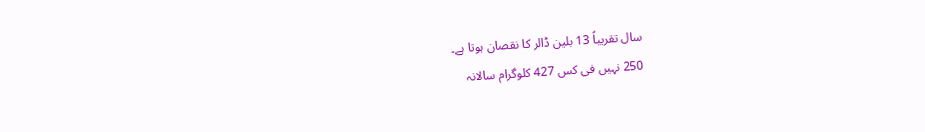سال تقریباً 13 بلین ڈالر کا نقصان ہوتا ہے۔
250 نہیں فی کس 427 کلوگرام سالانہ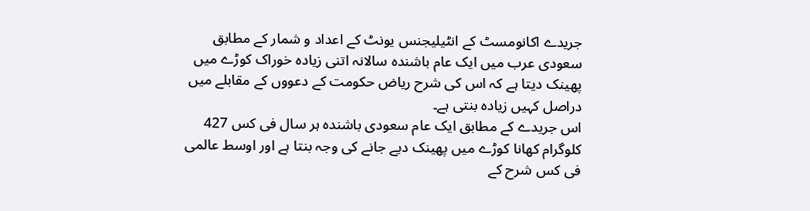جریدے اکانومسٹ کے انٹیلیجنس یونٹ کے اعداد و شمار کے مطابق سعودی عرب میں ایک عام باشندہ سالانہ اتنی زیادہ خوراک کوڑے میں پھینک دیتا ہے کہ اس کی شرح ریاض حکومت کے دعووں کے مقابلے میں دراصل کہیں زیادہ بنتی ہے۔
اس جریدے کے مطابق ایک عام سعودی باشندہ ہر سال فی کس 427 کلوگرام کھانا کوڑے میں پھینک دیے جانے کی وجہ بنتا ہے اور اوسط عالمی فی کس شرح کے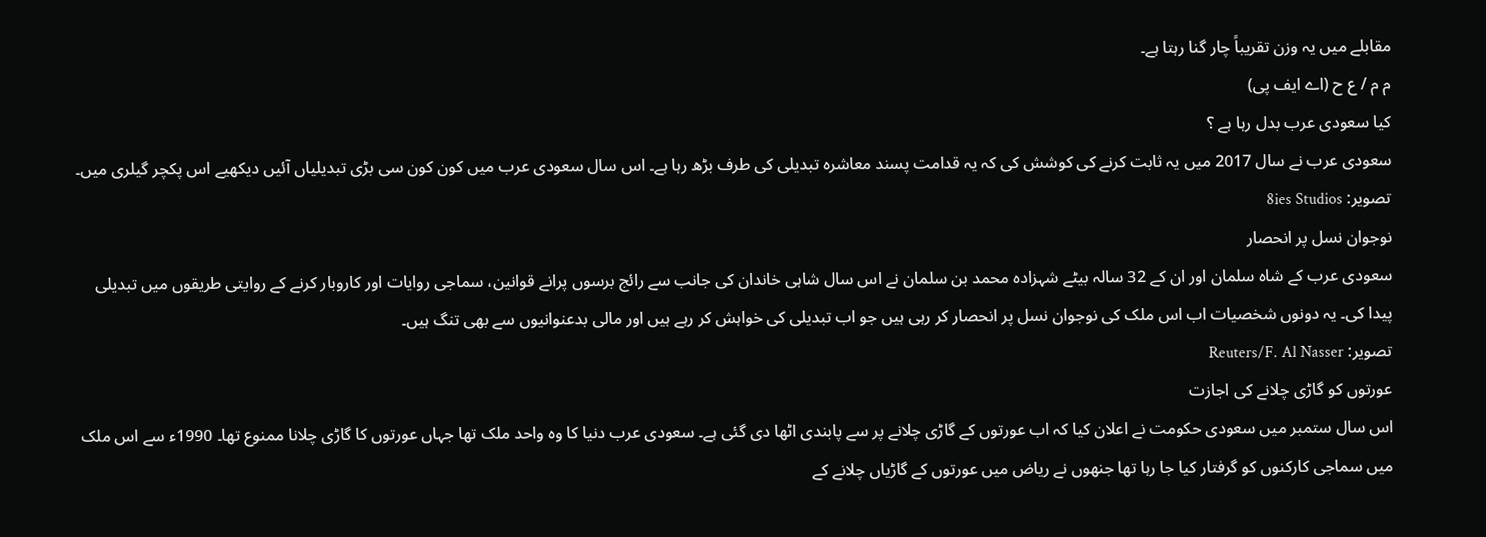مقابلے میں یہ وزن تقریباً چار گنا رہتا ہے۔
م م / ع ح (اے ایف پی)
کیا سعودی عرب بدل رہا ہے ؟
سعودی عرب نے سال 2017 میں یہ ثابت کرنے کی کوشش کی کہ یہ قدامت پسند معاشرہ تبدیلی کی طرف بڑھ رہا ہے۔ اس سال سعودی عرب میں کون کون سی بڑی تبدیلیاں آئیں دیکھیے اس پکچر گیلری میں۔
تصویر: 8ies Studios
نوجوان نسل پر انحصار
سعودی عرب کے شاہ سلمان اور ان کے 32 سالہ بیٹے شہزادہ محمد بن سلمان نے اس سال شاہی خاندان کی جانب سے رائج برسوں پرانے قوانین، سماجی روایات اور کاروبار کرنے کے روایتی طریقوں میں تبدیلی پیدا کی۔ یہ دونوں شخصیات اب اس ملک کی نوجوان نسل پر انحصار کر رہی ہیں جو اب تبدیلی کی خواہش کر رہے ہیں اور مالی بدعنوانیوں سے بھی تنگ ہیں۔
تصویر: Reuters/F. Al Nasser
عورتوں کو گاڑی چلانے کی اجازت
اس سال ستمبر میں سعودی حکومت نے اعلان کیا کہ اب عورتوں کے گاڑی چلانے پر سے پابندی اٹھا دی گئی ہے۔ سعودی عرب دنیا کا وہ واحد ملک تھا جہاں عورتوں کا گاڑی چلانا ممنوع تھا۔ 1990ء سے اس ملک میں سماجی کارکنوں کو گرفتار کیا جا رہا تھا جنھوں نے ریاض میں عورتوں کے گاڑیاں چلانے کے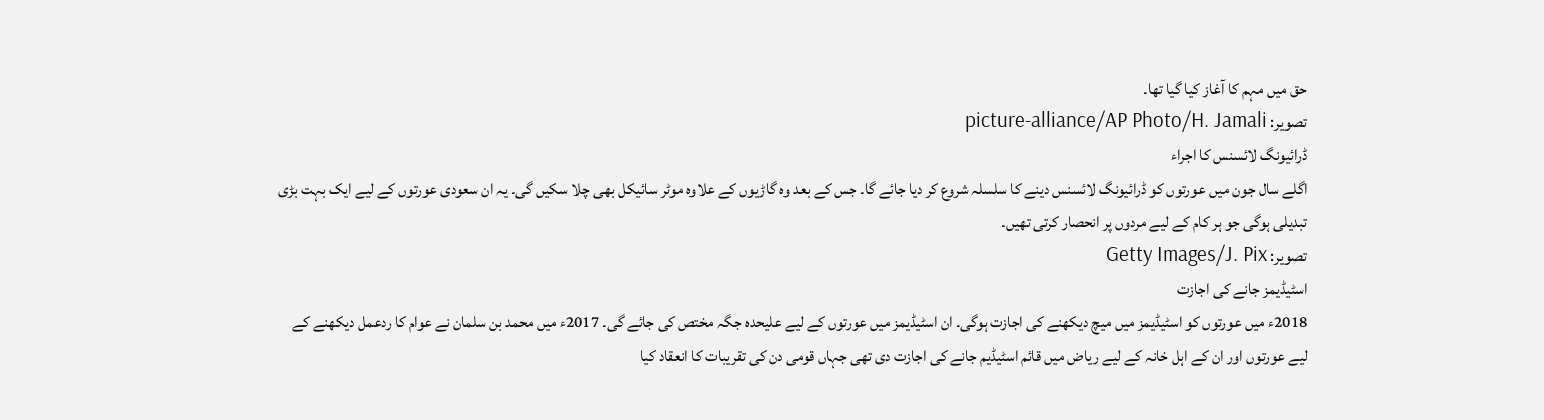حق میں مہم کا آغاز کیا گیا تھا۔
تصویر: picture-alliance/AP Photo/H. Jamali
ڈرائیونگ لائسنس کا اجراء
اگلے سال جون میں عورتوں کو ڈرائیونگ لائسنس دینے کا سلسلہ شروع کر دیا جائے گا۔ جس کے بعد وہ گاڑیوں کے علاوہ موٹر سائیکل بھی چلا سکیں گی۔ یہ ان سعودی عورتوں کے لیے ایک بہت بڑی تبدیلی ہوگی جو ہر کام کے لیے مردوں پر انحصار کرتی تھیں۔
تصویر: Getty Images/J. Pix
اسٹیڈیمز جانے کی اجازت
2018ء میں عورتوں کو اسٹیڈیمز میں میچ دیکھنے کی اجازت ہوگی۔ ان اسٹیڈیمز میں عورتوں کے لیے علیحدہ جگہ مختص کی جائے گی۔ 2017ء میں محمد بن سلمان نے عوام کا ردعمل دیکھنے کے لیے عورتوں اور ان کے اہل خانہ کے لیے ریاض میں قائم اسٹیڈیم جانے کی اجازت دی تھی جہاں قومی دن کی تقریبات کا انعقاد کیا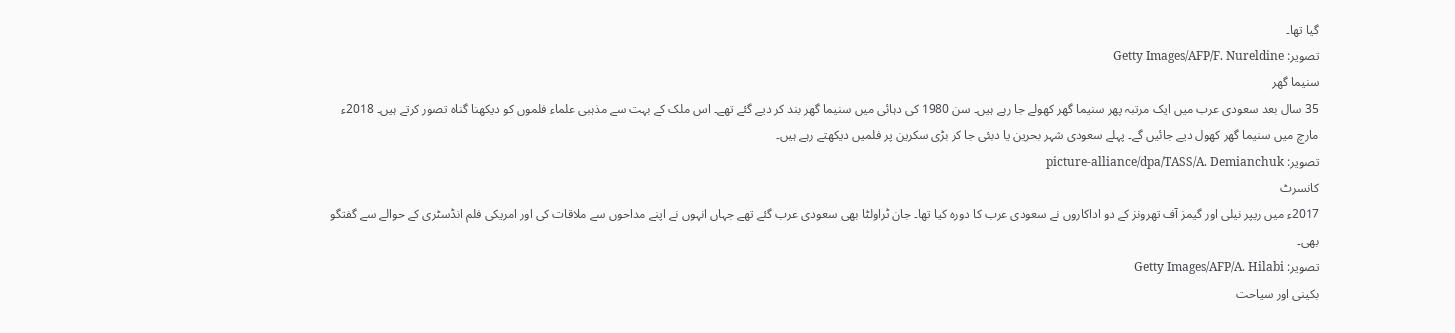گیا تھا۔
تصویر: Getty Images/AFP/F. Nureldine
سنیما گھر
35 سال بعد سعودی عرب میں ایک مرتبہ پھر سنیما گھر کھولے جا رہے ہیں۔ سن 1980 کی دہائی میں سنیما گھر بند کر دیے گئے تھے۔ اس ملک کے بہت سے مذہبی علماء فلموں کو دیکھنا گناہ تصور کرتے ہیں۔ 2018ء مارچ میں سنیما گھر کھول دیے جائیں گے۔ پہلے سعودی شہر بحرین یا دبئی جا کر بڑی سکرین پر فلمیں دیکھتے رہے ہیں۔
تصویر: picture-alliance/dpa/TASS/A. Demianchuk
کانسرٹ
2017ء میں ریپر نیلی اور گیمز آف تھرونز کے دو اداکاروں نے سعودی عرب کا دورہ کیا تھا۔ جان ٹراولٹا بھی سعودی عرب گئے تھے جہاں انہوں نے اپنے مداحوں سے ملاقات کی اور امریکی فلم انڈسٹری کے حوالے سے گفتگو بھی۔
تصویر: Getty Images/AFP/A. Hilabi
بکینی اور سیاحت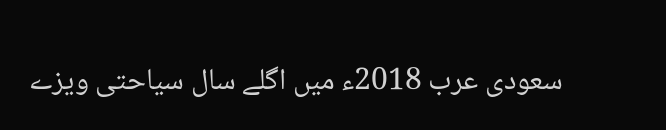سعودی عرب 2018ء میں اگلے سال سیاحتی ویزے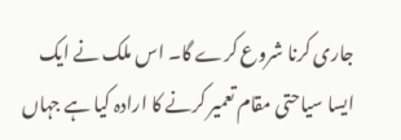جاری کرنا شروع کرے گا۔ اس ملک نے ایک ایسا سیاحتی مقام تعمیر کرنے کا ارادہ کیا ہے جہاں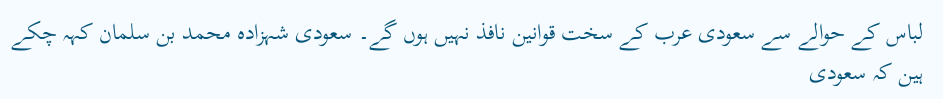لباس کے حوالے سے سعودی عرب کے سخت قوانین نافذ نہیں ہوں گے۔ سعودی شہزادہ محمد بن سلمان کہہ چکے ہین کہ سعودی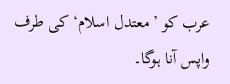عرب کو ’معتدل اسلام‘ کی طرف واپس آنا ہوگا۔